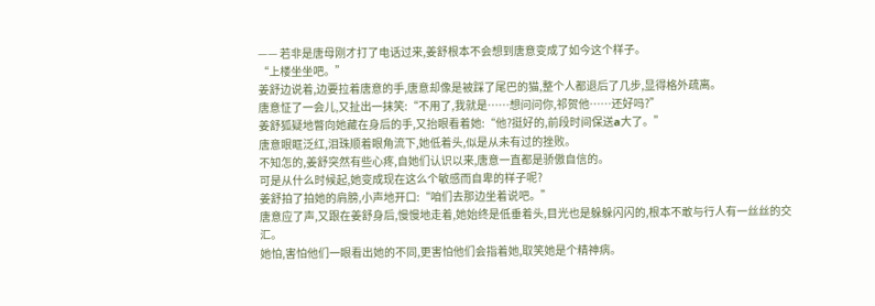—— 若非是唐母刚才打了电话过来,姜舒根本不会想到唐意变成了如今这个样子。
“上楼坐坐吧。”
姜舒边说着,边要拉着唐意的手,唐意却像是被踩了尾巴的猫,整个人都退后了几步,显得格外疏离。
唐意怔了一会儿,又扯出一抹笑:“不用了,我就是……想问问你,祁贺他……还好吗?”
姜舒狐疑地瞥向她藏在身后的手,又抬眼看着她:“他?挺好的,前段时间保送a大了。”
唐意眼眶泛红,泪珠顺着眼角流下,她低着头,似是从未有过的挫败。
不知怎的,姜舒突然有些心疼,自她们认识以来,唐意一直都是骄傲自信的。
可是从什么时候起,她变成现在这么个敏感而自卑的样子呢?
姜舒拍了拍她的肩膀,小声地开口:“咱们去那边坐着说吧。”
唐意应了声,又跟在姜舒身后,慢慢地走着,她始终是低垂着头,目光也是躲躲闪闪的,根本不敢与行人有一丝丝的交汇。
她怕,害怕他们一眼看出她的不同,更害怕他们会指着她,取笑她是个精神病。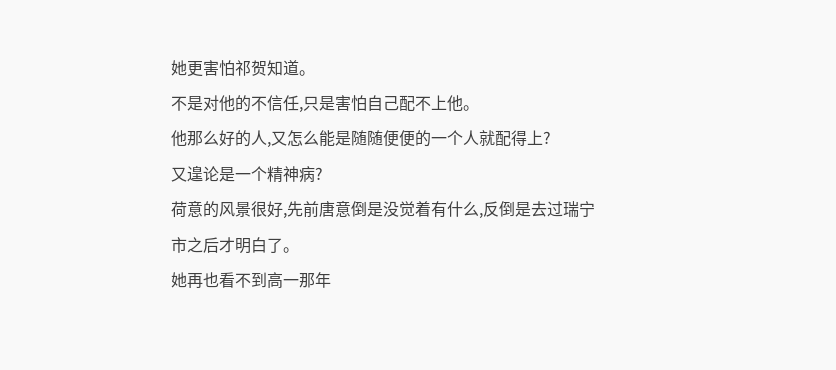她更害怕祁贺知道。
不是对他的不信任,只是害怕自己配不上他。
他那么好的人,又怎么能是随随便便的一个人就配得上?
又遑论是一个精神病?
荷意的风景很好,先前唐意倒是没觉着有什么,反倒是去过瑞宁市之后才明白了。
她再也看不到高一那年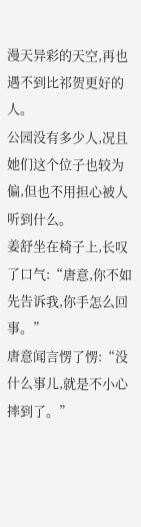漫天异彩的天空,再也遇不到比祁贺更好的人。
公园没有多少人,况且她们这个位子也较为偏,但也不用担心被人听到什么。
姜舒坐在椅子上,长叹了口气:“唐意,你不如先告诉我,你手怎么回事。”
唐意闻言愣了愣:“没什么事儿,就是不小心摔到了。”